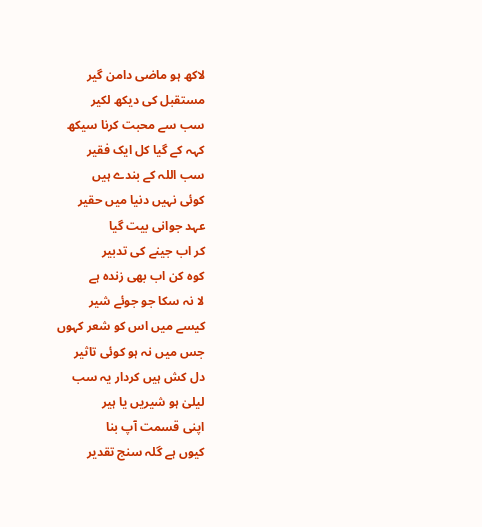لاکھ ہو ماضی دامن گیر
مستقبل کی دیکھ لکیر
سب سے محبت کرنا سیکھ
کہہ کے گیا کل ایک فقیر
سب اللہ کے بندے ہیں
کوئی نہیں دنیا میں حقیر
عہد جوانی بیت گیا
کر اب جینے کی تدبیر
کوہ کن اب بھی زندہ ہے
لا نہ سکا جو جوئے شیر
کیسے میں اس کو شعر کہوں
جس میں نہ ہو کوئی تاثیر
دل کش ہیں کردار یہ سب
لیلیٰ ہو شیریں یا ہیر
اپنی قسمت آپ بنا
کیوں ہے گلہ سنج تقدیر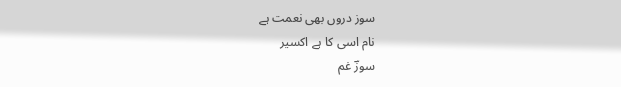سوز دروں بھی نعمت ہے
نام اسی کا ہے اکسیر
سوزؔ غم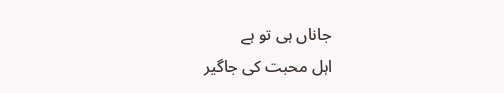جاناں ہی تو ہے
اہل محبت کی جاگیر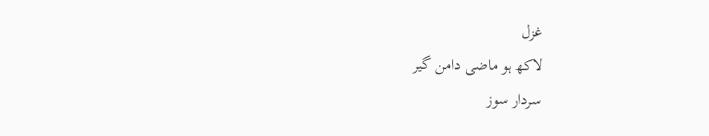غزل
لاکھ ہو ماضی دامن گیر
سردار سوز